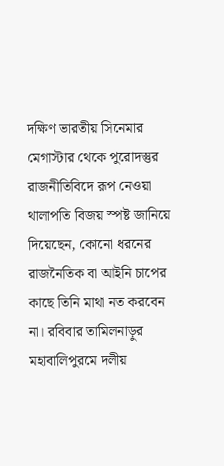দক্ষিণ ভারতীয় সিনেমার মেগাস্টার থেকে পুরোদস্তুর রাজনীতিবিদে রূপ নেওয়া থালাপতি বিজয় স্পষ্ট জানিয়ে দিয়েছেন, কোনো ধরনের রাজনৈতিক বা আইনি চাপের কাছে তিনি মাথা নত করবেন না। রবিবার তামিলনাড়ুর মহাবালিপুরমে দলীয়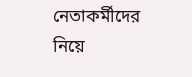নেতাকর্মীদের নিয়ে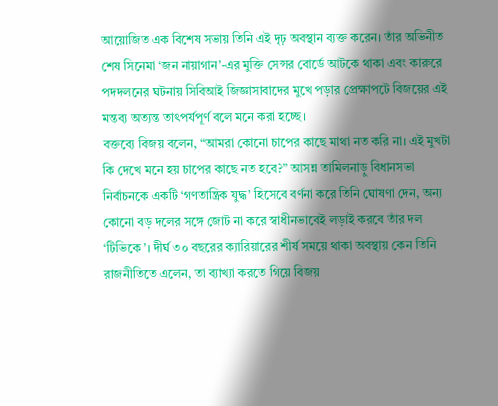আয়োজিত এক বিশেষ সভায় তিনি এই দৃঢ় অবস্থান ব্যক্ত করেন। তাঁর অভিনীত শেষ সিনেমা ‘জন নায়াগান’-এর মুক্তি সেন্সর বোর্ডে আটকে থাকা এবং কারুরে পদদলনের ঘটনায় সিবিআই জিজ্ঞাসাবাদের মুখে পড়ার প্রেক্ষাপটে বিজয়ের এই মন্তব্য অত্যন্ত তাৎপর্যপূর্ণ বলে মনে করা হচ্ছে।
বক্তব্যে বিজয় বলেন, “আমরা কোনো চাপের কাছে মাথা নত করি না। এই মুখটা কি দেখে মনে হয় চাপের কাছে নত হবে?” আসন্ন তামিলনাড়ু বিধানসভা নির্বাচনকে একটি ‘গণতান্ত্রিক যুদ্ধ’ হিসেবে বর্ণনা করে তিনি ঘোষণা দেন, অন্য কোনো বড় দলের সঙ্গে জোট না করে স্বাধীনভাবেই লড়াই করবে তাঁর দল ‘টিভিকে’। দীর্ঘ ৩০ বছরের ক্যারিয়ারের শীর্ষ সময়ে থাকা অবস্থায় কেন তিনি রাজনীতিতে এলেন, তা ব্যাখ্যা করতে গিয়ে বিজয়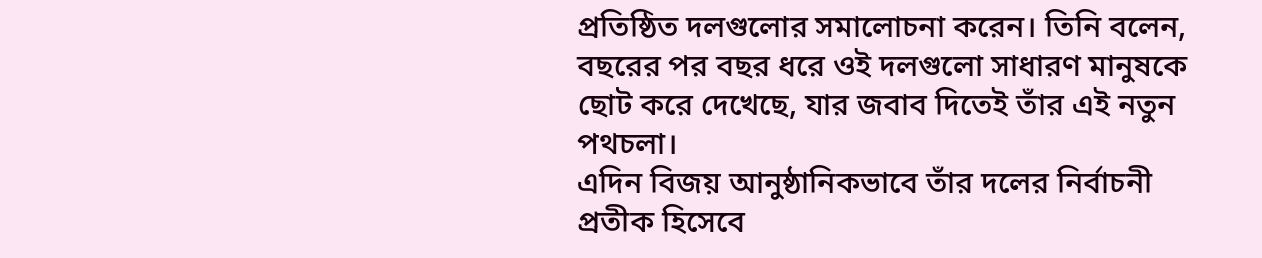প্রতিষ্ঠিত দলগুলোর সমালোচনা করেন। তিনি বলেন, বছরের পর বছর ধরে ওই দলগুলো সাধারণ মানুষকে ছোট করে দেখেছে, যার জবাব দিতেই তাঁর এই নতুন পথচলা।
এদিন বিজয় আনুষ্ঠানিকভাবে তাঁর দলের নির্বাচনী প্রতীক হিসেবে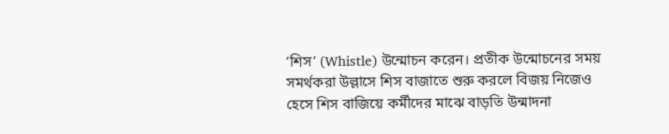‘শিস’ (Whistle) উন্মোচন করেন। প্রতীক উন্মোচনের সময় সমর্থকরা উল্লাসে শিস বাজাতে শুরু করলে বিজয় নিজেও হেসে শিস বাজিয়ে কর্মীদের মাঝে বাড়তি উন্মাদনা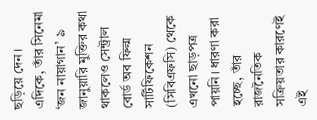ছড়িয়ে দেন। এদিকে, তাঁর সিনেমা ‘জন নায়াগান’ ৯ জানুয়ারি মুক্তির কথা থাকলেও সেন্ট্রাল বোর্ড অব ফিল্ম সার্টিফিকেশন (সিবিএফসি) থেকে এখনো ছাড়পত্র পায়নি। ধারণা করা হচ্ছে, তাঁর রাজনৈতিক সক্রিয়তার কারণেই এই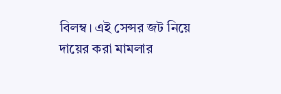বিলম্ব। এই সেন্সর জট নিয়ে দায়ের করা মামলার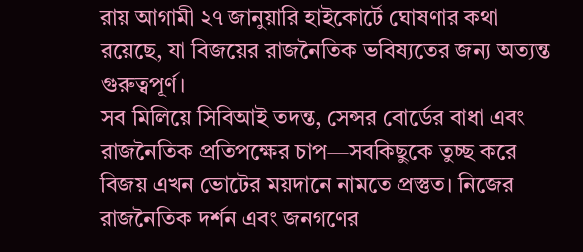রায় আগামী ২৭ জানুয়ারি হাইকোর্টে ঘোষণার কথা রয়েছে, যা বিজয়ের রাজনৈতিক ভবিষ্যতের জন্য অত্যন্ত গুরুত্বপূর্ণ।
সব মিলিয়ে সিবিআই তদন্ত, সেন্সর বোর্ডের বাধা এবং রাজনৈতিক প্রতিপক্ষের চাপ—সবকিছুকে তুচ্ছ করে বিজয় এখন ভোটের ময়দানে নামতে প্রস্তুত। নিজের রাজনৈতিক দর্শন এবং জনগণের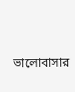ভালোবাসার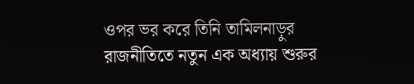ওপর ভর করে তিনি তামিলনাড়ুর রাজনীতিতে নতুন এক অধ্যায় শুরুর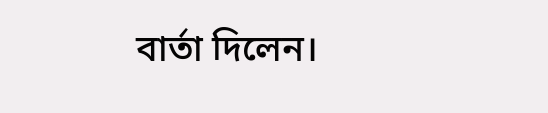বার্তা দিলেন।